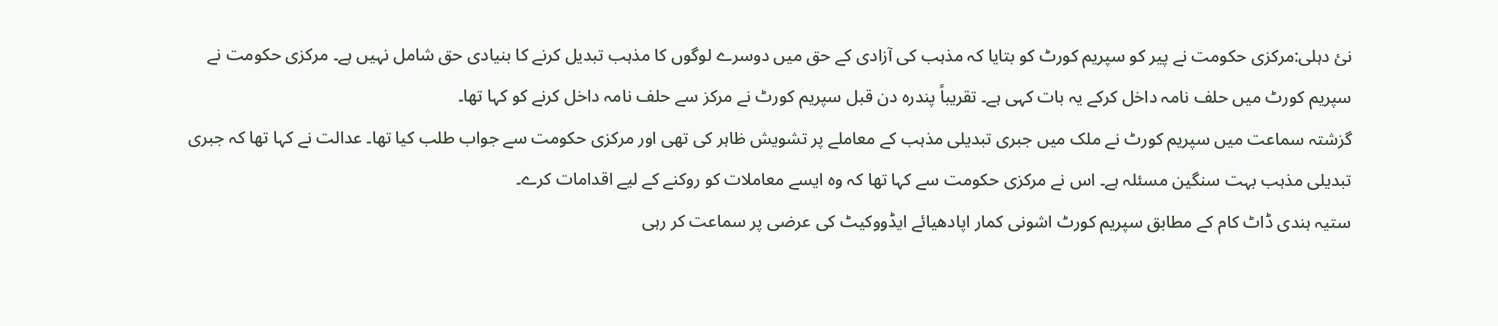نئ دہلی:مرکزی حکومت نے پیر کو سپریم کورٹ کو بتایا کہ مذہب کی آزادی کے حق میں دوسرے لوگوں کا مذہب تبدیل کرنے کا بنیادی حق شامل نہیں ہے۔ مرکزی حکومت نے سپریم کورٹ میں حلف نامہ داخل کرکے یہ بات کہی ہے۔ تقریباً پندرہ دن قبل سپریم کورٹ نے مرکز سے حلف نامہ داخل کرنے کو کہا تھا۔
گزشتہ سماعت میں سپریم کورٹ نے ملک میں جبری تبدیلی مذہب کے معاملے پر تشویش ظاہر کی تھی اور مرکزی حکومت سے جواب طلب کیا تھا۔ عدالت نے کہا تھا کہ جبری تبدیلی مذہب بہت سنگین مسئلہ ہے۔ اس نے مرکزی حکومت سے کہا تھا کہ وہ ایسے معاملات کو روکنے کے لیے اقدامات کرے۔
ستیہ ہندی ڈاٹ کام کے مطابق سپریم کورٹ اشونی کمار اپادھیائے ایڈووکیٹ کی عرضی پر سماعت کر رہی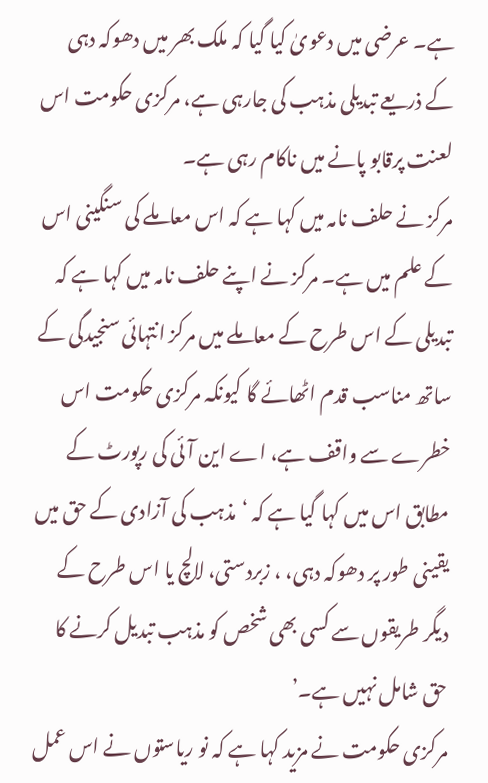ہے۔ عرضی میں دعویٰ کیا گیا کہ ملک بھر میں دھوکہ دہی کے ذریعے تبدیلی مذہب کی جارہی ہے، مرکزی حکومت اس لعنت پرقابو پانے میں ناکام رہی ہے۔
مرکز نے حلف نامہ میں کہا ہے کہ اس معاملے کی سنگینی اس کے علم میں ہے۔ مرکز نے اپنے حلف نامہ میں کہا ہے کہ تبدیلی کے اس طرح کے معاملے میں مرکز انتہائی سنجیدگی کے ساتھ مناسب قدم اٹھائے گا کیونکہ مرکزی حکومت اس خطرے سے واقف ہے، اے این آئی کی رپورٹ کے مطابق اس میں کہا گیا ہے کہ ‘مذہب کی آزادی کے حق میں یقینی طور پر دھوکہ دہی، ، زبردستی، لالچ یا اس طرح کے دیگر طریقوں سے کسی بھی شخص کو مذہب تبدیل کرنے کا حق شامل نہیں ہے۔’
مرکزی حکومت نے مزید کہا ہے کہ نو ریاستوں نے اس عمل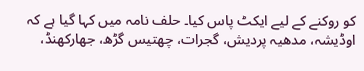کو روکنے کے لیے ایکٹ پاس کیا۔ حلف نامہ میں کہا گیا ہے کہ اوڈیشہ، مدھیہ پردیش، گجرات، چھتیس گڑھ، جھارکھنڈ،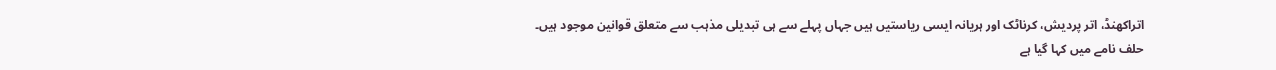اتراکھنڈ، اتر پردیش، کرناٹک اور ہریانہ ایسی ریاستیں ہیں جہاں پہلے سے ہی تبدیلی مذہب سے متعلق قوانین موجود ہیں۔
حلف نامے میں کہا گیا ہے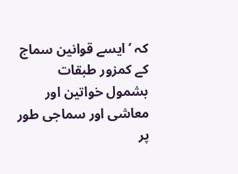کہ ‘ایسے قوانین سماج کے کمزور طبقات بشمول خواتین اور معاشی اور سماجی طور پر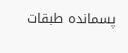پسماندہ طبقات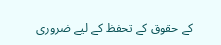کے حقوق کے تحفظ کے لیے ضروری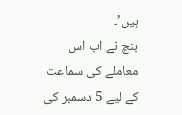ہیں’۔
بنچ نے اب اس معاملے کی سماعت کے لیے 5 دسمبر کی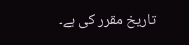تاریخ مقرر کی ہے۔